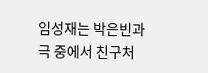임성재는 박은빈과 극 중에서 친구처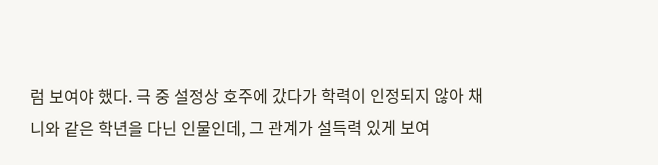럼 보여야 했다. 극 중 설정상 호주에 갔다가 학력이 인정되지 않아 채니와 같은 학년을 다닌 인물인데, 그 관계가 설득력 있게 보여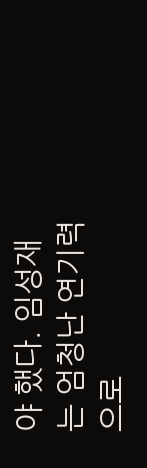야 했다. 임성재는 엄청난 연기력으로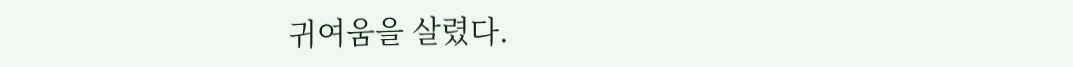귀여움을 살렸다.